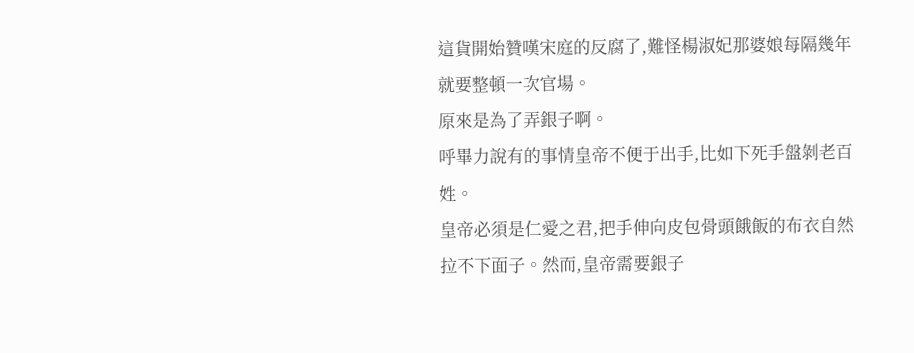這貨開始贊嘆宋庭的反腐了,難怪楊淑妃那婆娘每隔幾年就要整頓一次官場。
原來是為了弄銀子啊。
呼畢力說有的事情皇帝不便于出手,比如下死手盤剝老百姓。
皇帝必須是仁愛之君,把手伸向皮包骨頭餓飯的布衣自然拉不下面子。然而,皇帝需要銀子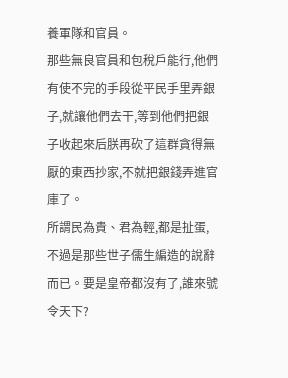養軍隊和官員。
那些無良官員和包稅戶能行,他們有使不完的手段從平民手里弄銀子,就讓他們去干,等到他們把銀子收起來后朕再砍了這群貪得無厭的東西抄家,不就把銀錢弄進官庫了。
所謂民為貴、君為輕,都是扯蛋,不過是那些世子儒生編造的說辭而已。要是皇帝都沒有了,誰來號令天下?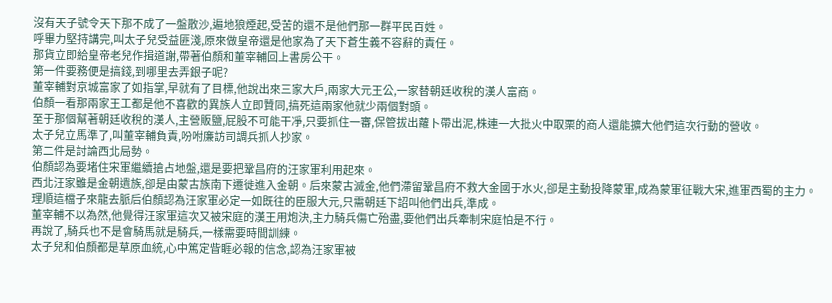沒有天子號令天下那不成了一盤散沙,遍地狼煙起,受苦的還不是他們那一群平民百姓。
呼畢力堅持講完,叫太子兒受益匪淺,原來做皇帝還是他家為了天下蒼生義不容辭的責任。
那貨立即給皇帝老兒作揖道謝,帶著伯顏和董宰輔回上書房公干。
第一件要務便是搞錢,到哪里去弄銀子呢?
董宰輔對京城富家了如指掌,早就有了目標,他說出來三家大戶,兩家大元王公,一家替朝廷收稅的漢人富商。
伯顏一看那兩家王工都是他不喜歡的異族人立即贊同,搞死這兩家他就少兩個對頭。
至于那個幫著朝廷收稅的漢人,主營販鹽,屁股不可能干凈,只要抓住一審,保管拔出蘿卜帶出泥,株連一大批火中取栗的商人還能擴大他們這次行動的營收。
太子兒立馬準了,叫董宰輔負責,吩咐廉訪司調兵抓人抄家。
第二件是討論西北局勢。
伯顏認為要堵住宋軍繼續搶占地盤,還是要把鞏昌府的汪家軍利用起來。
西北汪家雖是金朝遺族,卻是由蒙古族南下遷徙進入金朝。后來蒙古滅金,他們滯留鞏昌府不救大金國于水火,卻是主動投降蒙軍,成為蒙軍征戰大宋,進軍西蜀的主力。
理順這檔子來龍去脈后伯顏認為汪家軍必定一如既往的臣服大元,只需朝廷下詔叫他們出兵,準成。
董宰輔不以為然,他覺得汪家軍這次又被宋庭的漢王用炮決,主力騎兵傷亡殆盡,要他們出兵牽制宋庭怕是不行。
再說了,騎兵也不是會騎馬就是騎兵,一樣需要時間訓練。
太子兒和伯顏都是草原血統,心中篤定眥睚必報的信念,認為汪家軍被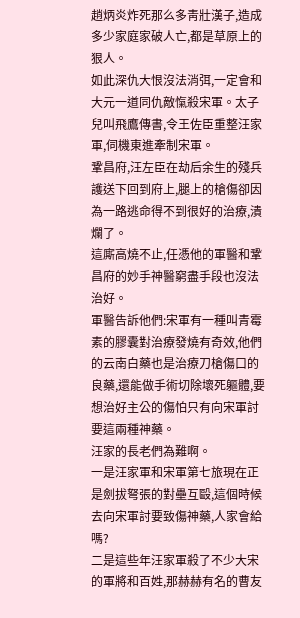趙炳炎炸死那么多靑壯漢子,造成多少家庭家破人亡,都是草原上的狠人。
如此深仇大恨沒法消弭,一定會和大元一道同仇敵愾殺宋軍。太子兒叫飛鷹傳書,令王佐臣重整汪家軍,伺機東進牽制宋軍。
鞏昌府,汪左臣在劫后余生的殘兵護送下回到府上,腿上的槍傷卻因為一路逃命得不到很好的治療,潰爛了。
這廝高燒不止,任憑他的軍醫和鞏昌府的妙手神醫窮盡手段也沒法治好。
軍醫告訴他們:宋軍有一種叫青霉素的膠囊對治療發燒有奇效,他們的云南白藥也是治療刀槍傷口的良藥,還能做手術切除壞死軀體,要想治好主公的傷怕只有向宋軍討要這兩種神藥。
汪家的長老們為難啊。
一是汪家軍和宋軍第七旅現在正是劍拔弩張的對壘互毆,這個時候去向宋軍討要致傷神藥,人家會給嗎?
二是這些年汪家軍殺了不少大宋的軍將和百姓,那赫赫有名的曹友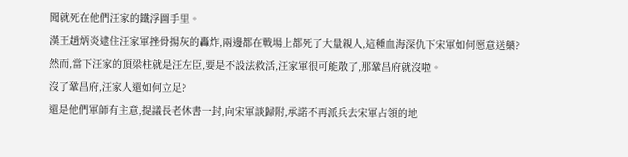聞就死在他們汪家的鐵浮圖手里。
漢王趙炳炎逮住汪家軍挫骨揚灰的轟炸,兩邊都在戰場上都死了大量親人,這種血海深仇下宋軍如何愿意送藥?
然而,當下汪家的頂梁柱就是汪左臣,要是不設法救活,汪家軍很可能散了,那鞏昌府就沒啦。
沒了鞏昌府,汪家人還如何立足?
還是他們軍師有主意,提議長老休書一封,向宋軍談歸附,承諾不再派兵去宋軍占領的地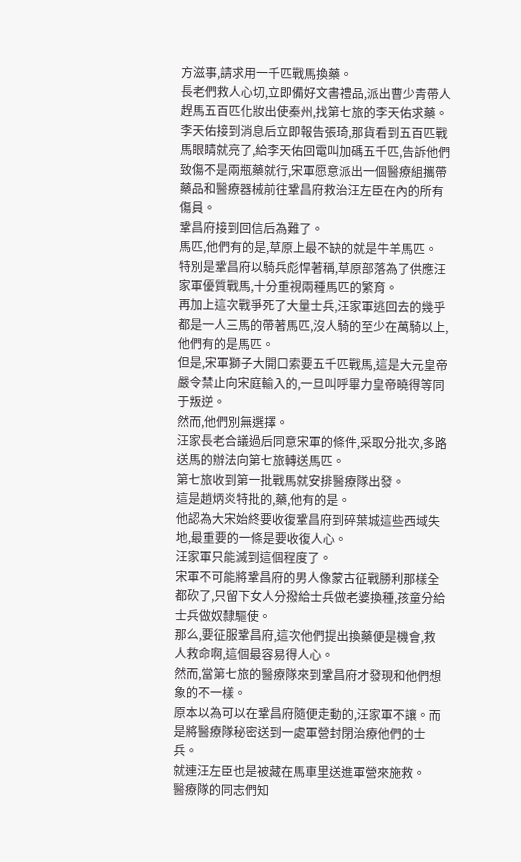方滋事,請求用一千匹戰馬換藥。
長老們救人心切,立即備好文書禮品,派出曹少青帶人趕馬五百匹化妝出使秦州,找第七旅的李天佑求藥。
李天佑接到消息后立即報告張琦,那貨看到五百匹戰馬眼睛就亮了,給李天佑回電叫加碼五千匹,告訴他們致傷不是兩瓶藥就行,宋軍愿意派出一個醫療組攜帶藥品和醫療器械前往鞏昌府救治汪左臣在內的所有傷員。
鞏昌府接到回信后為難了。
馬匹,他們有的是,草原上最不缺的就是牛羊馬匹。
特別是鞏昌府以騎兵彪悍著稱,草原部落為了供應汪家軍優質戰馬,十分重視兩種馬匹的繁育。
再加上這次戰爭死了大量士兵,汪家軍逃回去的幾乎都是一人三馬的帶著馬匹,沒人騎的至少在萬騎以上,他們有的是馬匹。
但是,宋軍獅子大開口索要五千匹戰馬,這是大元皇帝嚴令禁止向宋庭輸入的,一旦叫呼畢力皇帝曉得等同于叛逆。
然而,他們別無選擇。
汪家長老合議過后同意宋軍的條件,采取分批次,多路送馬的辦法向第七旅轉送馬匹。
第七旅收到第一批戰馬就安排醫療隊出發。
這是趙炳炎特批的,藥,他有的是。
他認為大宋始終要收復鞏昌府到碎葉城這些西域失地,最重要的一條是要收復人心。
汪家軍只能滅到這個程度了。
宋軍不可能將鞏昌府的男人像蒙古征戰勝利那樣全都砍了,只留下女人分撥給士兵做老婆換種,孩童分給士兵做奴隸驅使。
那么,要征服鞏昌府,這次他們提出換藥便是機會,救人救命啊,這個最容易得人心。
然而,當第七旅的醫療隊來到鞏昌府才發現和他們想象的不一樣。
原本以為可以在鞏昌府隨便走動的,汪家軍不讓。而是將醫療隊秘密送到一處軍營封閉治療他們的士兵。
就連汪左臣也是被藏在馬車里送進軍營來施救。
醫療隊的同志們知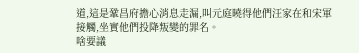道,這是鞏昌府擔心消息走漏,叫元庭曉得他們汪家在和宋軍接觸,坐實他們投降叛變的罪名。
啥要議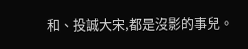和、投誠大宋,都是沒影的事兒。